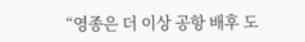“영종은 더 이상 공항 배후 도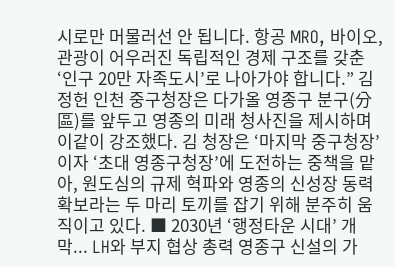시로만 머물러선 안 됩니다. 항공 MRO, 바이오, 관광이 어우러진 독립적인 경제 구조를 갖춘 ‘인구 20만 자족도시’로 나아가야 합니다.” 김정헌 인천 중구청장은 다가올 영종구 분구(分區)를 앞두고 영종의 미래 청사진을 제시하며 이같이 강조했다. 김 청장은 ‘마지막 중구청장’이자 ‘초대 영종구청장’에 도전하는 중책을 맡아, 원도심의 규제 혁파와 영종의 신성장 동력 확보라는 두 마리 토끼를 잡기 위해 분주히 움직이고 있다. ■ 2030년 ‘행정타운 시대’ 개막... LH와 부지 협상 총력 영종구 신설의 가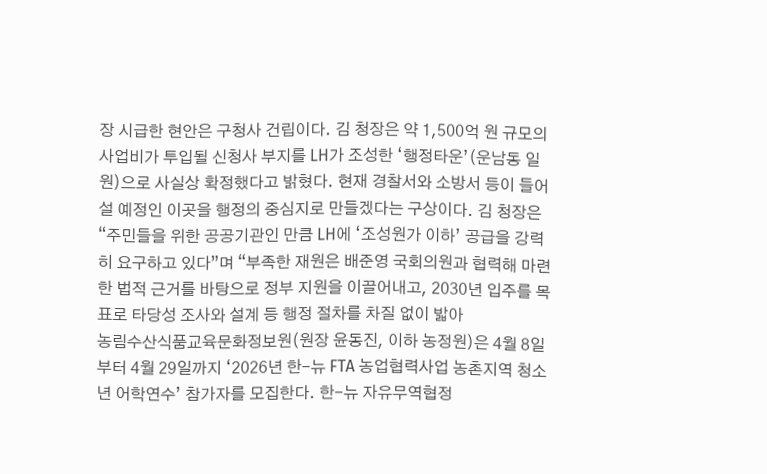장 시급한 현안은 구청사 건립이다. 김 청장은 약 1,500억 원 규모의 사업비가 투입될 신청사 부지를 LH가 조성한 ‘행정타운’(운남동 일원)으로 사실상 확정했다고 밝혔다. 현재 경찰서와 소방서 등이 들어설 예정인 이곳을 행정의 중심지로 만들겠다는 구상이다. 김 청장은 “주민들을 위한 공공기관인 만큼 LH에 ‘조성원가 이하’ 공급을 강력히 요구하고 있다”며 “부족한 재원은 배준영 국회의원과 협력해 마련한 법적 근거를 바탕으로 정부 지원을 이끌어내고, 2030년 입주를 목표로 타당성 조사와 설계 등 행정 절차를 차질 없이 밟아
농림수산식품교육문화정보원(원장 윤동진, 이하 농정원)은 4월 8일부터 4월 29일까지 ‘2026년 한-뉴 FTA 농업협력사업 농촌지역 청소년 어학연수’ 참가자를 모집한다. 한-뉴 자유무역협정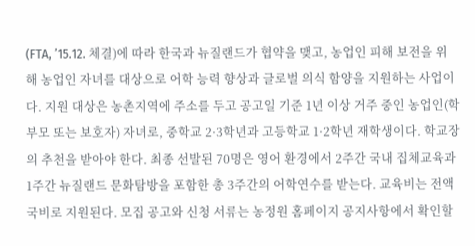(FTA, ’15.12. 체결)에 따라 한국과 뉴질랜드가 협약을 맺고, 농업인 피해 보전을 위해 농업인 자녀를 대상으로 어학 능력 향상과 글로벌 의식 함양을 지원하는 사업이다. 지원 대상은 농촌지역에 주소를 두고 공고일 기준 1년 이상 거주 중인 농업인(학부모 또는 보호자) 자녀로, 중학교 2·3학년과 고등학교 1·2학년 재학생이다. 학교장의 추천을 받아야 한다. 최종 선발된 70명은 영어 환경에서 2주간 국내 집체교육과 1주간 뉴질랜드 문화탐방을 포함한 총 3주간의 어학연수를 받는다. 교육비는 전액 국비로 지원된다. 모집 공고와 신청 서류는 농정원 홈페이지 공지사항에서 확인할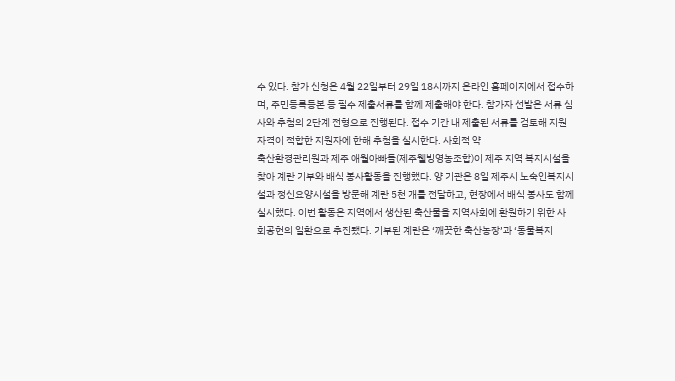수 있다. 참가 신청은 4월 22일부터 29일 18시까지 온라인 홈페이지에서 접수하며, 주민등록등본 등 필수 제출서류를 함께 제출해야 한다. 참가자 선발은 서류 심사와 추첨의 2단계 전형으로 진행된다. 접수 기간 내 제출된 서류를 검토해 지원 자격이 적합한 지원자에 한해 추첨을 실시한다. 사회적 약
축산환경관리원과 제주 애월아빠들(제주웰빙영농조합)이 제주 지역 복지시설을 찾아 계란 기부와 배식 봉사활동을 진행했다. 양 기관은 8일 제주시 노숙인복지시설과 정신요양시설을 방문해 계란 5천 개를 전달하고, 현장에서 배식 봉사도 함께 실시했다. 이번 활동은 지역에서 생산된 축산물을 지역사회에 환원하기 위한 사회공헌의 일환으로 추진됐다. 기부된 계란은 ‘깨끗한 축산농장’과 ‘동물복지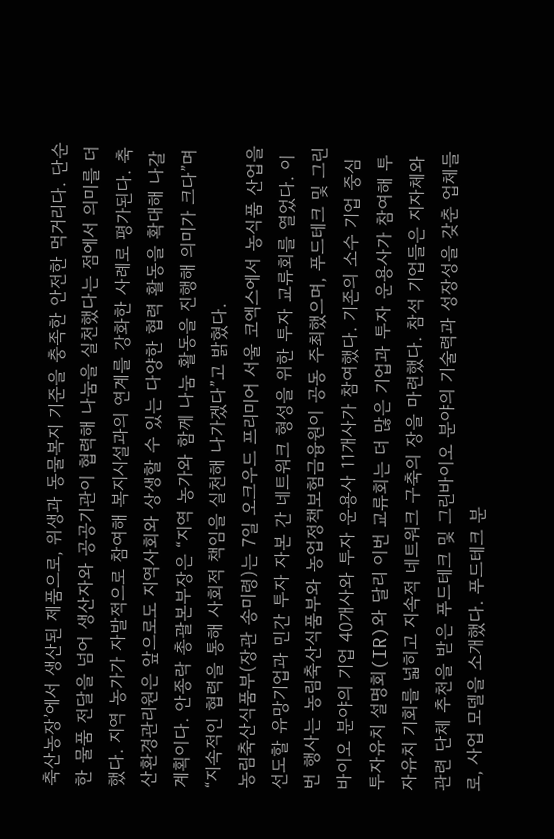축산농장’에서 생산된 제품으로, 위생과 동물복지 기준을 충족한 안전한 먹거리다. 단순한 물품 전달을 넘어 생산자와 공공기관이 협력해 나눔을 실천했다는 점에서 의미를 더했다. 지역 농가가 자발적으로 참여해 복지시설과의 연계를 강화한 사례로 평가된다. 축산환경관리원은 앞으로도 지역사회와 상생할 수 있는 다양한 협력 활동을 확대해 나갈 계획이다. 안종락 총괄본부장은 “지역 농가와 함께 나눔 활동을 진행해 의미가 크다”며 “지속적인 협력을 통해 사회적 책임을 실천해 나가겠다”고 밝혔다.
농림축산식품부(장관 송미령)는 7일 오크우드 프리미어 서울 코엑스에서 농식품 산업을 선도할 유망기업과 민간 투자 자본 간 네트워크 형성을 위한 투자 교류회를 열었다. 이번 행사는 농림축산식품부와 농업정책보험금융원이 공동 주최했으며, 푸드테크 및 그린바이오 분야의 기업 40개사와 투자 운용사 11개사가 참여했다. 기존의 소수 기업 중심 투자유치 설명회(IR)와 달리 이번 교류회는 더 많은 기업과 투자 운용사가 참여해 투자유치 기회를 넓히고 지속적 네트워크 구축의 장을 마련했다. 참석 기업들은 지자체와 관련 단체 추천을 받은 푸드테크 및 그린바이오 분야의 기술력과 성장성을 갖춘 업체들로, 사업 모델을 소개했다. 푸드테크 분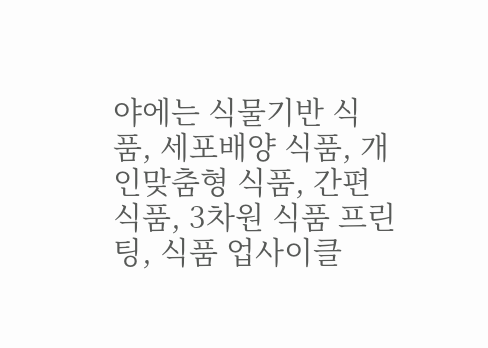야에는 식물기반 식품, 세포배양 식품, 개인맞춤형 식품, 간편식품, 3차원 식품 프린팅, 식품 업사이클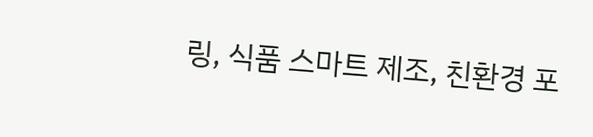링, 식품 스마트 제조, 친환경 포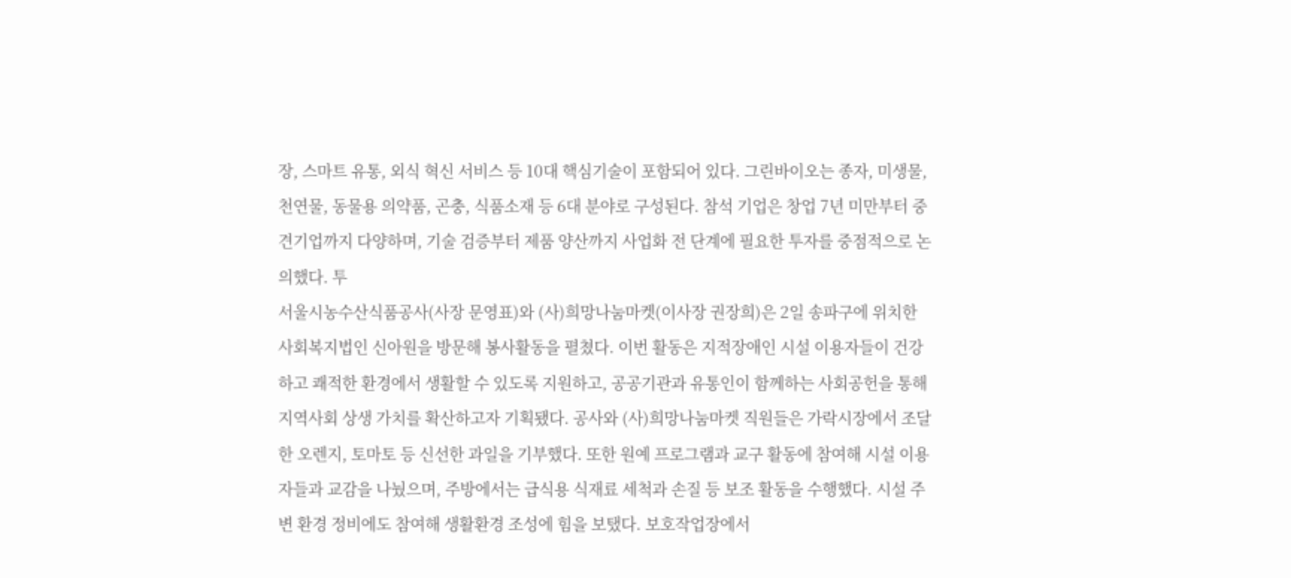장, 스마트 유통, 외식 혁신 서비스 등 10대 핵심기술이 포함되어 있다. 그린바이오는 종자, 미생물, 천연물, 동물용 의약품, 곤충, 식품소재 등 6대 분야로 구성된다. 참석 기업은 창업 7년 미만부터 중견기업까지 다양하며, 기술 검증부터 제품 양산까지 사업화 전 단계에 필요한 투자를 중점적으로 논의했다. 투
서울시농수산식품공사(사장 문영표)와 (사)희망나눔마켓(이사장 권장희)은 2일 송파구에 위치한 사회복지법인 신아원을 방문해 봉사활동을 펼쳤다. 이번 활동은 지적장애인 시설 이용자들이 건강하고 쾌적한 환경에서 생활할 수 있도록 지원하고, 공공기관과 유통인이 함께하는 사회공헌을 통해 지역사회 상생 가치를 확산하고자 기획됐다. 공사와 (사)희망나눔마켓 직원들은 가락시장에서 조달한 오렌지, 토마토 등 신선한 과일을 기부했다. 또한 원예 프로그램과 교구 활동에 참여해 시설 이용자들과 교감을 나눴으며, 주방에서는 급식용 식재료 세척과 손질 등 보조 활동을 수행했다. 시설 주변 환경 정비에도 참여해 생활환경 조성에 힘을 보탰다. 보호작업장에서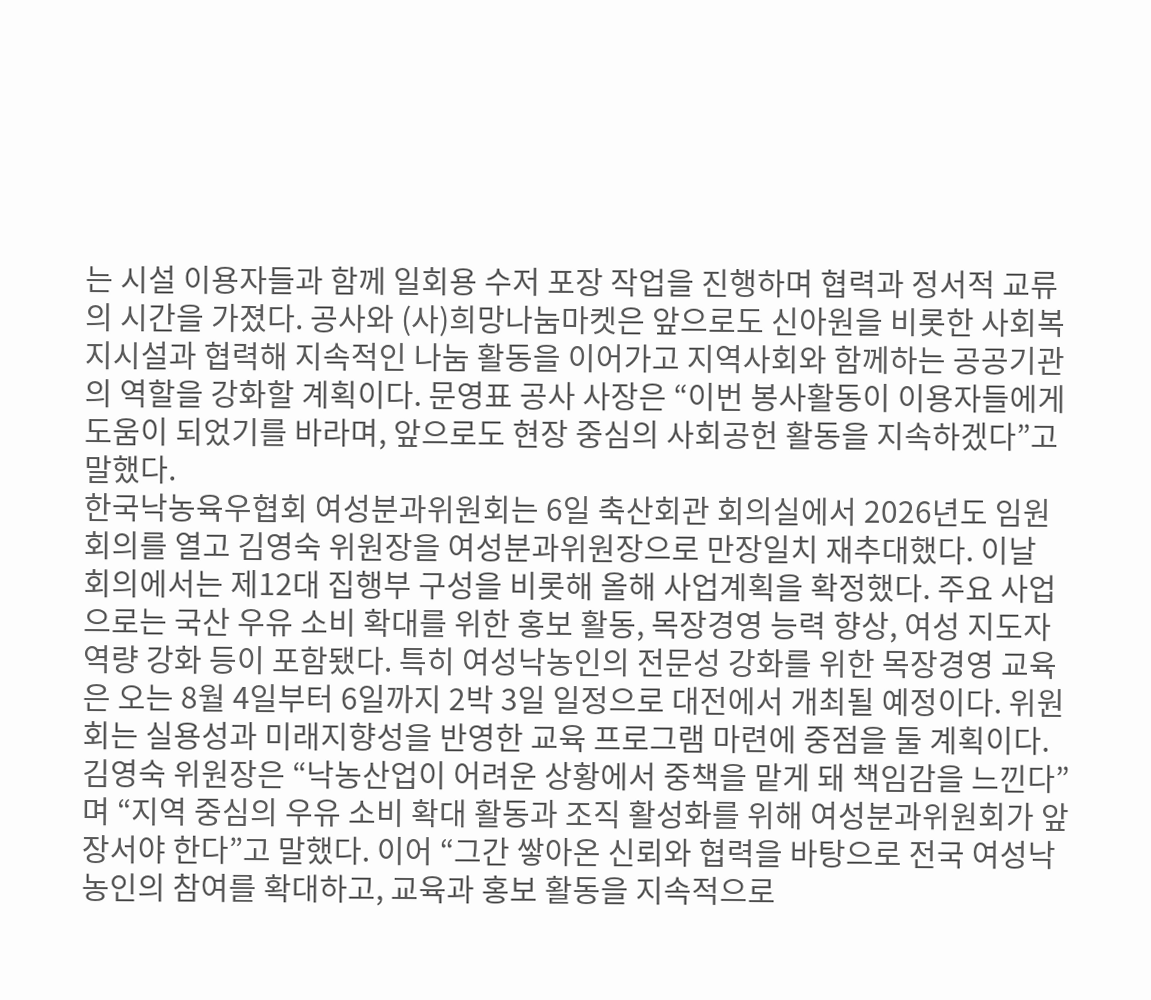는 시설 이용자들과 함께 일회용 수저 포장 작업을 진행하며 협력과 정서적 교류의 시간을 가졌다. 공사와 (사)희망나눔마켓은 앞으로도 신아원을 비롯한 사회복지시설과 협력해 지속적인 나눔 활동을 이어가고 지역사회와 함께하는 공공기관의 역할을 강화할 계획이다. 문영표 공사 사장은 “이번 봉사활동이 이용자들에게 도움이 되었기를 바라며, 앞으로도 현장 중심의 사회공헌 활동을 지속하겠다”고 말했다.
한국낙농육우협회 여성분과위원회는 6일 축산회관 회의실에서 2026년도 임원회의를 열고 김영숙 위원장을 여성분과위원장으로 만장일치 재추대했다. 이날 회의에서는 제12대 집행부 구성을 비롯해 올해 사업계획을 확정했다. 주요 사업으로는 국산 우유 소비 확대를 위한 홍보 활동, 목장경영 능력 향상, 여성 지도자 역량 강화 등이 포함됐다. 특히 여성낙농인의 전문성 강화를 위한 목장경영 교육은 오는 8월 4일부터 6일까지 2박 3일 일정으로 대전에서 개최될 예정이다. 위원회는 실용성과 미래지향성을 반영한 교육 프로그램 마련에 중점을 둘 계획이다. 김영숙 위원장은 “낙농산업이 어려운 상황에서 중책을 맡게 돼 책임감을 느낀다”며 “지역 중심의 우유 소비 확대 활동과 조직 활성화를 위해 여성분과위원회가 앞장서야 한다”고 말했다. 이어 “그간 쌓아온 신뢰와 협력을 바탕으로 전국 여성낙농인의 참여를 확대하고, 교육과 홍보 활동을 지속적으로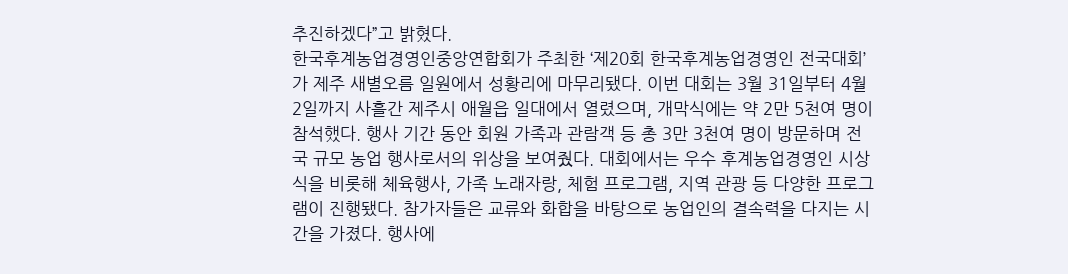추진하겠다”고 밝혔다.
한국후계농업경영인중앙연합회가 주최한 ‘제20회 한국후계농업경영인 전국대회’가 제주 새별오름 일원에서 성황리에 마무리됐다. 이번 대회는 3월 31일부터 4월 2일까지 사흘간 제주시 애월읍 일대에서 열렸으며, 개막식에는 약 2만 5천여 명이 참석했다. 행사 기간 동안 회원 가족과 관람객 등 총 3만 3천여 명이 방문하며 전국 규모 농업 행사로서의 위상을 보여줬다. 대회에서는 우수 후계농업경영인 시상식을 비롯해 체육행사, 가족 노래자랑, 체험 프로그램, 지역 관광 등 다양한 프로그램이 진행됐다. 참가자들은 교류와 화합을 바탕으로 농업인의 결속력을 다지는 시간을 가졌다. 행사에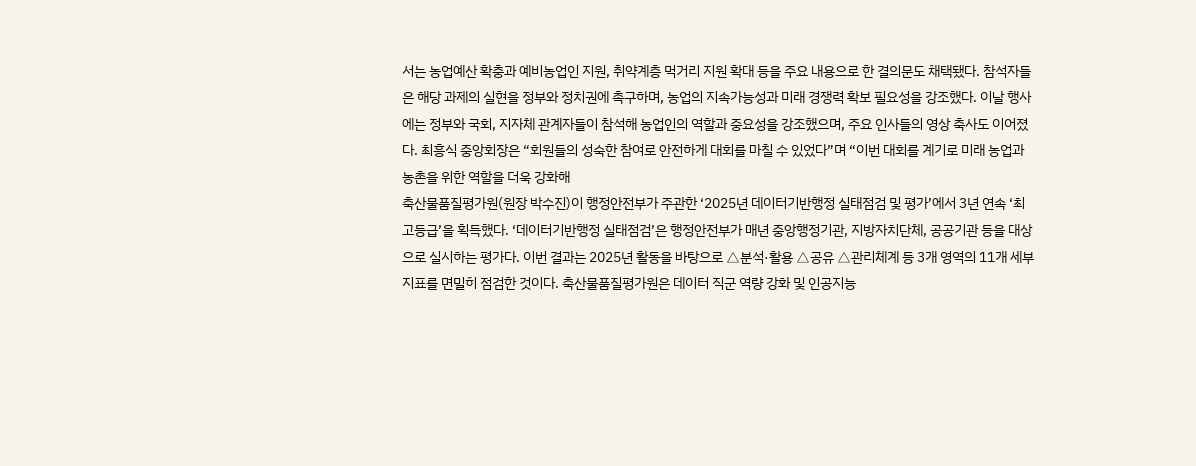서는 농업예산 확충과 예비농업인 지원, 취약계층 먹거리 지원 확대 등을 주요 내용으로 한 결의문도 채택됐다. 참석자들은 해당 과제의 실현을 정부와 정치권에 촉구하며, 농업의 지속가능성과 미래 경쟁력 확보 필요성을 강조했다. 이날 행사에는 정부와 국회, 지자체 관계자들이 참석해 농업인의 역할과 중요성을 강조했으며, 주요 인사들의 영상 축사도 이어졌다. 최흥식 중앙회장은 “회원들의 성숙한 참여로 안전하게 대회를 마칠 수 있었다”며 “이번 대회를 계기로 미래 농업과 농촌을 위한 역할을 더욱 강화해
축산물품질평가원(원장 박수진)이 행정안전부가 주관한 ‘2025년 데이터기반행정 실태점검 및 평가’에서 3년 연속 ‘최고등급’을 획득했다. ‘데이터기반행정 실태점검’은 행정안전부가 매년 중앙행정기관, 지방자치단체, 공공기관 등을 대상으로 실시하는 평가다. 이번 결과는 2025년 활동을 바탕으로 △분석·활용 △공유 △관리체계 등 3개 영역의 11개 세부 지표를 면밀히 점검한 것이다. 축산물품질평가원은 데이터 직군 역량 강화 및 인공지능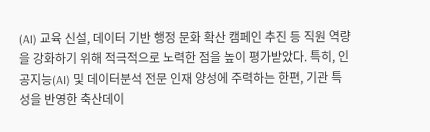(AI) 교육 신설, 데이터 기반 행정 문화 확산 캠페인 추진 등 직원 역량을 강화하기 위해 적극적으로 노력한 점을 높이 평가받았다. 특히, 인공지능(AI) 및 데이터분석 전문 인재 양성에 주력하는 한편, 기관 특성을 반영한 축산데이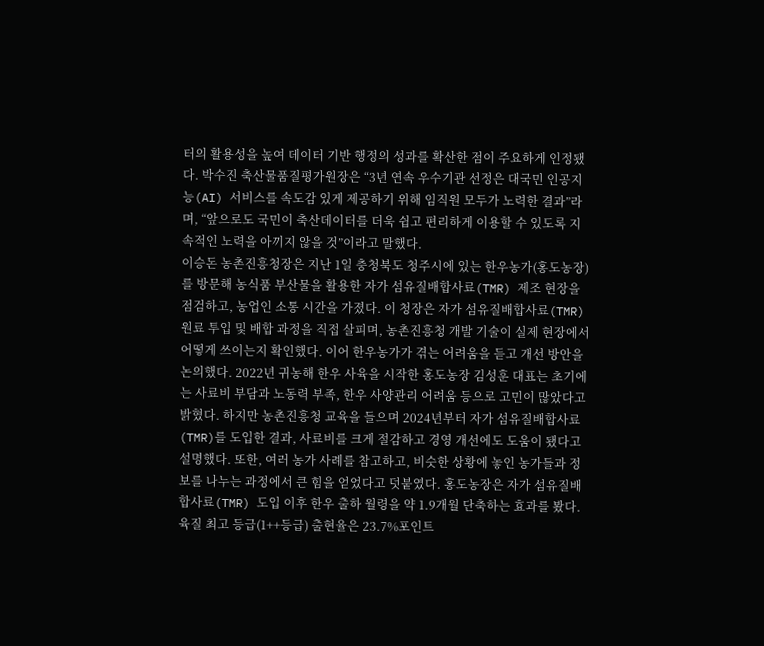터의 활용성을 높여 데이터 기반 행정의 성과를 확산한 점이 주요하게 인정됐다. 박수진 축산물품질평가원장은 “3년 연속 우수기관 선정은 대국민 인공지능(AI) 서비스를 속도감 있게 제공하기 위해 임직원 모두가 노력한 결과”라며, “앞으로도 국민이 축산데이터를 더욱 쉽고 편리하게 이용할 수 있도록 지속적인 노력을 아끼지 않을 것”이라고 말했다.
이승돈 농촌진흥청장은 지난 1일 충청북도 청주시에 있는 한우농가(홍도농장)를 방문해 농식품 부산물을 활용한 자가 섬유질배합사료(TMR) 제조 현장을 점검하고, 농업인 소통 시간을 가졌다. 이 청장은 자가 섬유질배합사료(TMR) 원료 투입 및 배합 과정을 직접 살피며, 농촌진흥청 개발 기술이 실제 현장에서 어떻게 쓰이는지 확인했다. 이어 한우농가가 겪는 어려움을 듣고 개선 방안을 논의했다. 2022년 귀농해 한우 사육을 시작한 홍도농장 김성훈 대표는 초기에는 사료비 부담과 노동력 부족, 한우 사양관리 어려움 등으로 고민이 많았다고 밝혔다. 하지만 농촌진흥청 교육을 들으며 2024년부터 자가 섬유질배합사료(TMR)를 도입한 결과, 사료비를 크게 절감하고 경영 개선에도 도움이 됐다고 설명했다. 또한, 여러 농가 사례를 참고하고, 비슷한 상황에 놓인 농가들과 정보를 나누는 과정에서 큰 힘을 얻었다고 덧붙였다. 홍도농장은 자가 섬유질배합사료(TMR) 도입 이후 한우 출하 월령을 약 1.9개월 단축하는 효과를 봤다. 육질 최고 등급(1++등급) 출현율은 23.7%포인트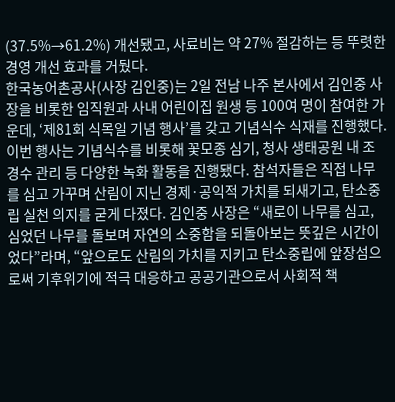(37.5%→61.2%) 개선됐고, 사료비는 약 27% 절감하는 등 뚜렷한 경영 개선 효과를 거뒀다.
한국농어촌공사(사장 김인중)는 2일 전남 나주 본사에서 김인중 사장을 비롯한 임직원과 사내 어린이집 원생 등 100여 명이 참여한 가운데, ‘제81회 식목일 기념 행사’를 갖고 기념식수 식재를 진행했다. 이번 행사는 기념식수를 비롯해 꽃모종 심기, 청사 생태공원 내 조경수 관리 등 다양한 녹화 활동을 진행됐다. 참석자들은 직접 나무를 심고 가꾸며 산림이 지닌 경제·공익적 가치를 되새기고, 탄소중립 실천 의지를 굳게 다졌다. 김인중 사장은 “새로이 나무를 심고, 심었던 나무를 돌보며 자연의 소중함을 되돌아보는 뜻깊은 시간이었다”라며, “앞으로도 산림의 가치를 지키고 탄소중립에 앞장섬으로써 기후위기에 적극 대응하고 공공기관으로서 사회적 책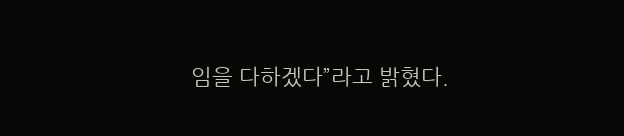임을 다하겠다”라고 밝혔다.